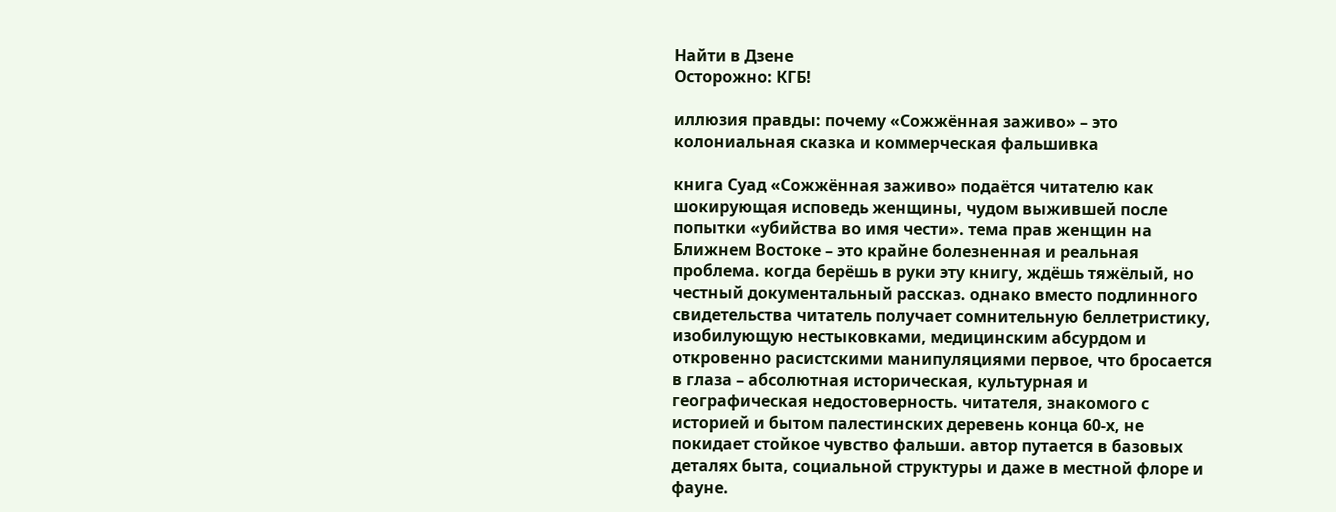Найти в Дзене
Осторожно: КГБ!

иллюзия правды: почему «Сожжённая заживо» – это колониальная сказка и коммерческая фальшивка

книга Суад «Сожжённая заживо» подаётся читателю как шокирующая исповедь женщины, чудом выжившей после попытки «убийства во имя чести». тема прав женщин на Ближнем Востоке – это крайне болезненная и реальная проблема. когда берёшь в руки эту книгу, ждёшь тяжёлый, но честный документальный рассказ. однако вместо подлинного свидетельства читатель получает сомнительную беллетристику, изобилующую нестыковками, медицинским абсурдом и откровенно расистскими манипуляциями первое, что бросается в глаза – абсолютная историческая, культурная и географическая недостоверность. читателя, знакомого с историей и бытом палестинских деревень конца 60-х, не покидает стойкое чувство фальши. автор путается в базовых деталях быта, социальной структуры и даже в местной флоре и фауне.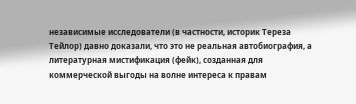независимые исследователи (в частности, историк Тереза Тейлор) давно доказали, что это не реальная автобиография, а литературная мистификация (фейк), созданная для коммерческой выгоды на волне интереса к правам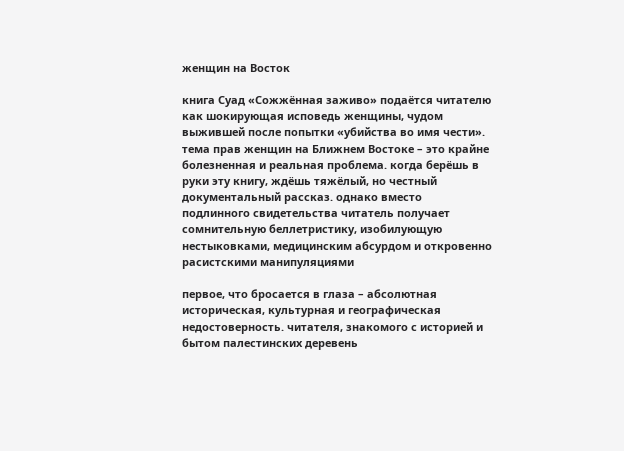женщин на Восток

книга Суад «Сожжённая заживо» подаётся читателю как шокирующая исповедь женщины, чудом выжившей после попытки «убийства во имя чести». тема прав женщин на Ближнем Востоке – это крайне болезненная и реальная проблема. когда берёшь в руки эту книгу, ждёшь тяжёлый, но честный документальный рассказ. однако вместо подлинного свидетельства читатель получает сомнительную беллетристику, изобилующую нестыковками, медицинским абсурдом и откровенно расистскими манипуляциями

первое, что бросается в глаза – абсолютная историческая, культурная и географическая недостоверность. читателя, знакомого с историей и бытом палестинских деревень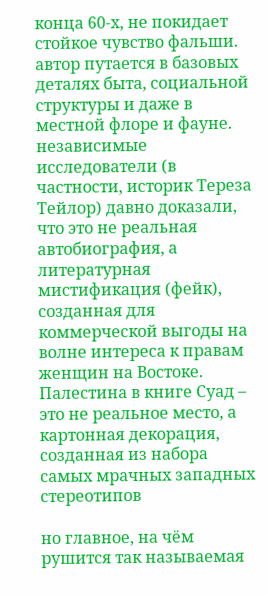конца 60-х, не покидает стойкое чувство фальши. автор путается в базовых деталях быта, социальной структуры и даже в местной флоре и фауне. независимые исследователи (в частности, историк Тереза Тейлор) давно доказали, что это не реальная автобиография, а литературная мистификация (фейк), созданная для коммерческой выгоды на волне интереса к правам женщин на Востоке. Палестина в книге Суад – это не реальное место, а картонная декорация, созданная из набора самых мрачных западных стереотипов

но главное, на чём рушится так называемая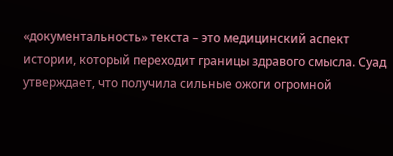«документальность» текста – это медицинский аспект истории, который переходит границы здравого смысла. Суад утверждает, что получила сильные ожоги огромной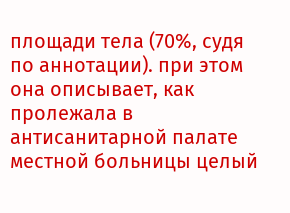площади тела (70%, судя по аннотации). при этом она описывает, как пролежала в антисанитарной палате местной больницы целый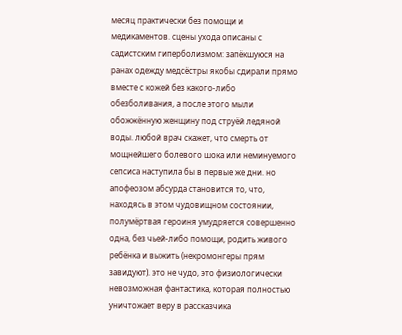месяц практически без помощи и медикаментов. сцены ухода описаны с садистским гиперболизмом: запёкшуюся на ранах одежду медсёстры якобы сдирали прямо вместе с кожей без какого-либо обезболивания, а после этого мыли обожжённую женщину под струёй ледяной воды. любой врач скажет, что смерть от мощнейшего болевого шока или неминуемого сепсиса наступила бы в первые же дни. но апофеозом абсурда становится то, что, находясь в этом чудовищном состоянии, полумёртвая героиня умудряется совершенно одна, без чьей-либо помощи, родить живого ребёнка и выжить (некромонгеры прям завидуют). это не чудо, это физиологически невозможная фантастика, которая полностью уничтожает веру в рассказчика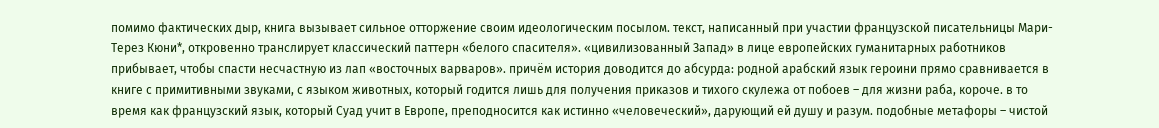помимо фактических дыр, книга вызывает сильное отторжение своим идеологическим посылом. текст, написанный при участии французской писательницы Мари-Терез Кюни*, откровенно транслирует классический паттерн «белого спасителя». «цивилизованный Запад» в лице европейских гуманитарных работников прибывает, чтобы спасти несчастную из лап «восточных варваров». причём история доводится до абсурда: родной арабский язык героини прямо сравнивается в книге с примитивными звуками, с языком животных, который годится лишь для получения приказов и тихого скулежа от побоев – для жизни раба, короче. в то время как французский язык, который Суад учит в Европе, преподносится как истинно «человеческий», дарующий ей душу и разум. подобные метафоры – чистой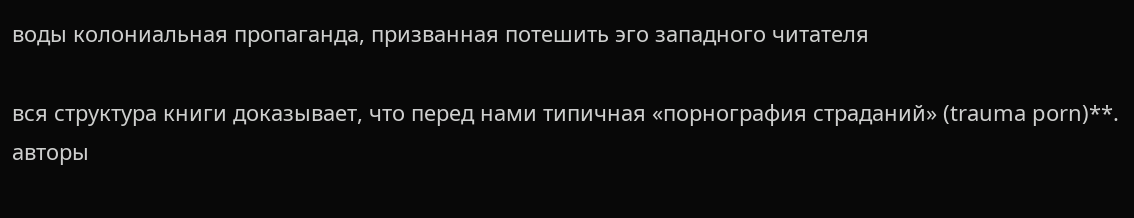воды колониальная пропаганда, призванная потешить эго западного читателя

вся структура книги доказывает, что перед нами типичная «порнография страданий» (trauma porn)**. авторы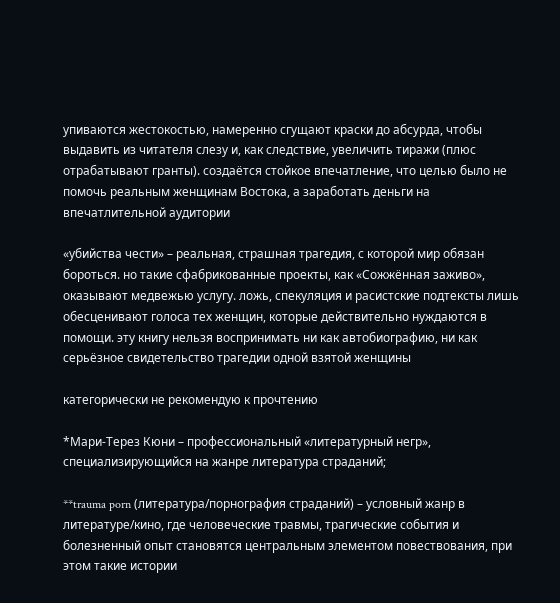упиваются жестокостью, намеренно сгущают краски до абсурда, чтобы выдавить из читателя слезу и, как следствие, увеличить тиражи (плюс отрабатывают гранты). создаётся стойкое впечатление, что целью было не помочь реальным женщинам Востока, а заработать деньги на впечатлительной аудитории

«убийства чести» – реальная, страшная трагедия, с которой мир обязан бороться. но такие сфабрикованные проекты, как «Сожжённая заживо», оказывают медвежью услугу. ложь, спекуляция и расистские подтексты лишь обесценивают голоса тех женщин, которые действительно нуждаются в помощи. эту книгу нельзя воспринимать ни как автобиографию, ни как серьёзное свидетельство трагедии одной взятой женщины

категорически не рекомендую к прочтению

*Мари-Терез Кюни – профессиональный «литературный негр», специализирующийся на жанре литература страданий;

**trauma porn (литература/порнография страданий) – условный жанр в литературе/кино, где человеческие травмы, трагические события и болезненный опыт становятся центральным элементом повествования, при этом такие истории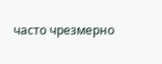часто чрезмерно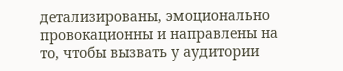детализированы, эмоционально провокационны и направлены на то, чтобы вызвать у аудитории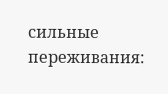сильные переживания: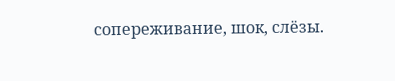сопереживание, шок, слёзы.